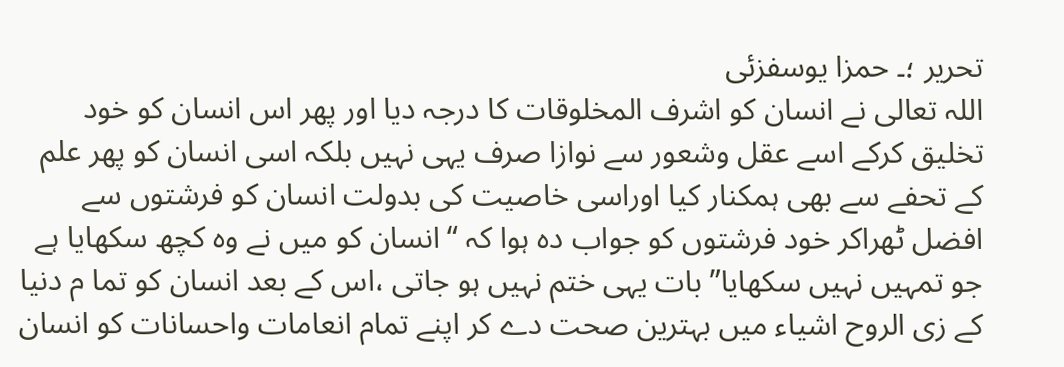تحریر ؛۔ حمزا یوسفزئی
اللہ تعالی نے انسان کو اشرف المخلوقات کا درجہ دیا اور پھر اس انسان کو خود تخلیق کرکے اسے عقل وشعور سے نوازا صرف یہی نہیں بلکہ اسی انسان کو پھر علم کے تحفے سے بھی ہمکنار کیا اوراسی خاصیت کی بدولت انسان کو فرشتوں سے افضل ٹھراکر خود فرشتوں کو جواب دہ ہوا کہ “انسان کو میں نے وہ کچھ سکھایا ہے جو تمہیں نہیں سکھایا” بات یہی ختم نہیں ہو جاتی ،اس کے بعد انسان کو تما م دنیا کے زی الروح اشیاء میں بہترین صحت دے کر اپنے تمام انعامات واحسانات کو انسان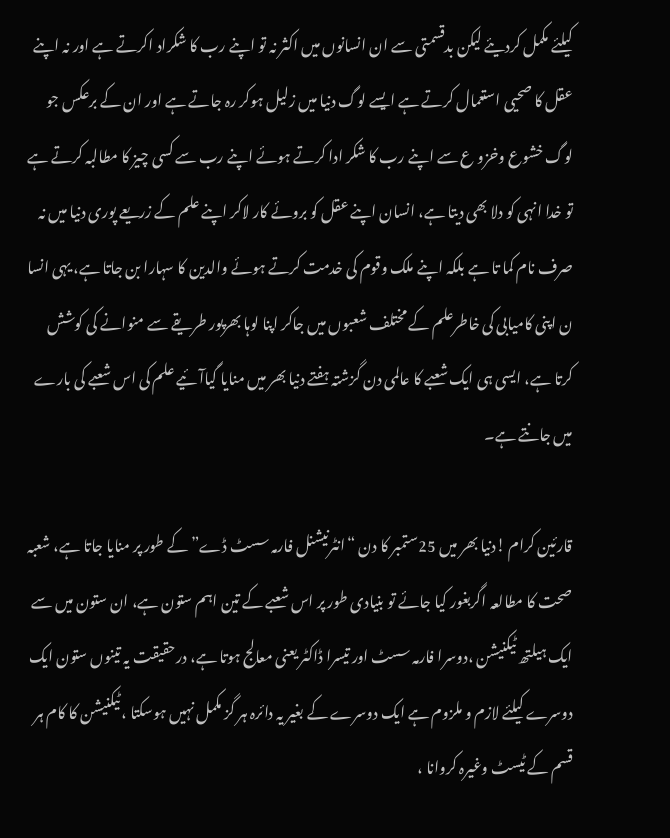کیلئے مکمل کردیئے لیکن بدقسمتی سے ان انسانوں میں اکثر نہ تو اپنے رب کا شکراد اکرتے ہے اور نہ اپنے عقل کا صحیی استعمال کرتے ہے ایسے لوگ دنیا میں زلیل ہوکر رہ جاتے ہے اور ان کے برعکس جو لوگ خشوع وخزو ع سے اپنے رب کا شکر ادا کرتے ہوئے اپنے رب سے کسی چیز کا مطالبہ کرتے ہے تو خدا انہی کو دلا بھی دیتا ہے، انسان اپنے عقل کو بروئے کار لاکر اپنے علم کے زریعے پوری دنیا میں نہ صرف نام کما تا ہے بلکہ اپنے ملک وقوم کی خدمت کرتے ہوئے والدین کا سہارا بن جاتا ہے، یہی انسا ن اپنی کامیابی کی خاطرعلم کے مختلف شعبوں میں جاکر اپنا لوہا بھرپور طریقے سے منوانے کی کوشش کرتا ہے، ایسی ہی ایک شعبے کا عالمی دن گزشتہ ہفتے دنیا بھر میں منایا گیاآئیے علم کی اس شعبے کی بارے میں جانتے ہے۔

قارئین کرام !دنیا بھر میں 25ستمبر کا دن “انٹرنیشنل فارمہ سسٹ ڈے”کے طور پر منایا جاتا ہے، شعبہ صحت کا مطالعہ اگربغور کیا جائے تو بنیادی طور پر اس شعبے کے تین اہم ستون ہے، ان ستون میں سے ایک ہیلتھ ٹیکنیشن ،دوسرا فارمہ سسٹ اور تیسرا ڈاکٹر یعنی معالج ہوتا ہے، درحقیقت یہ تینوں ستون ایک دوسرے کیلئے لازم و ملزوم ہے ایک دوسرے کے بغیر یہ دائرہ ہر گز مکمل نہیں ہوسکتا ، ٹیکنیشن کا کام ہر قسم کے ٹیسٹ وغیرہ کروانا ،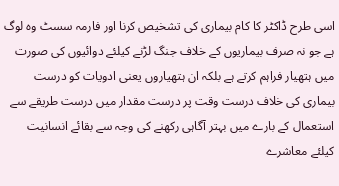اسی طرح ڈاکٹر کا کام بیماری کی تشخیص کرنا اور فارمہ سسٹ وہ لوگ ہے جو نہ صرف بیماریوں کے خلاف جنگ لڑنے کیلئے دوائیوں کی صورت میں ہتھیار فراہم کرتے ہے بلکہ ان ہتھیاروں یعنی ادویات کو درست بیماری کی خلاف درست وقت پر درست مقدار میں درست طریقے سے استعمال کے بارے میں بہتر آگاہی رکھنے کی وجہ سے بقائے انسانیت کیلئے معاشرے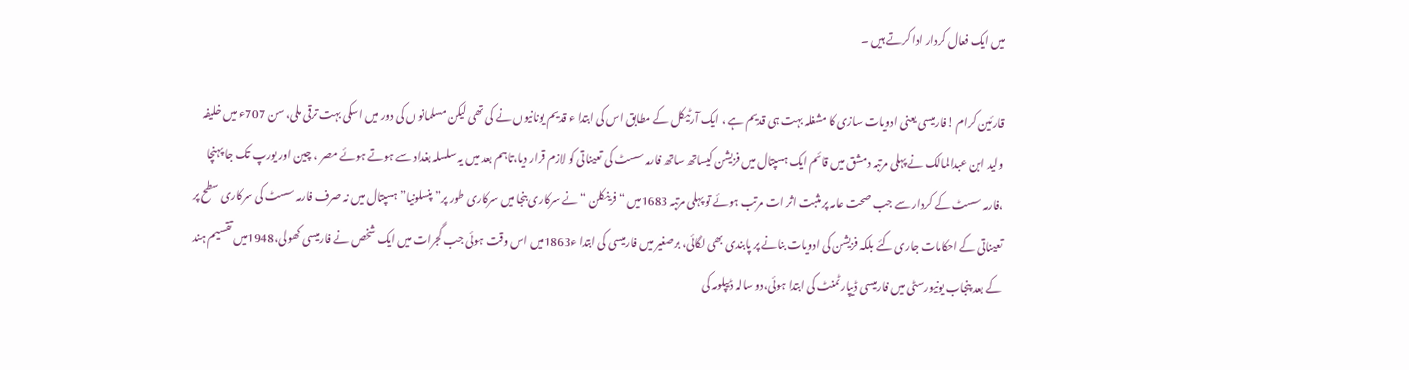میں ایک فعال کردار ادا کرتے ہیں ۔

قارئین کرام !فارمیسی یعنی ادویات سازی کا مشغلہ بہت ہی قدیم ہے ، ایک آرٹیکل کے مطابق اس کی ابتدا ء قدیم یونانیوں نے کی تھی لیکن مسلمانو ں کی دور میں اسکی بہت ترقی ملی، سن 707ء میں خلیفہ ولید ابن عبدالمالک نے پہلی مرتبہ دمشق میں قائم ایک ہسپتال میں فزیشن کیساتھ ساتھ فارمہ سسٹ کی تعیناتی کو لازم قرار دیا،تاہم بعد میں یہ سلسلہ بغداد سے ہوتے ہوئے مصر ، چین اور یورپ تک جا پہنچا ،فارمہ سسٹ کے کردار سے جب صحت عامہ پر مثبت اثر ات مرتب ہوئے تو پہلی مرتبہ 1683میں “فرینکلن “نے سرکاری بنجا میں سرکاری طور پر” پنسلونیا” ہسپتال میں نہ صرف فارمہ سسٹ کی سرکاری سطح پر تعیناتی کے احکامات جاری کئے بلکہ فزیشن کی ادویات بنانے پر پابندی بھی لگائی، برصغیر میں فارمیسی کی ابتدا ء1863میں اس وقت ہوئی جب گجرات میں ایک شخص نے فارمیسی کھولی،1948میں تقسیم ہند کے بعد پنجاب یونیورسٹی میں فارمیسی ڈیپارٹمنٹ کی ابتدا ہوئی،دو سالہ ڈیپلومہ کی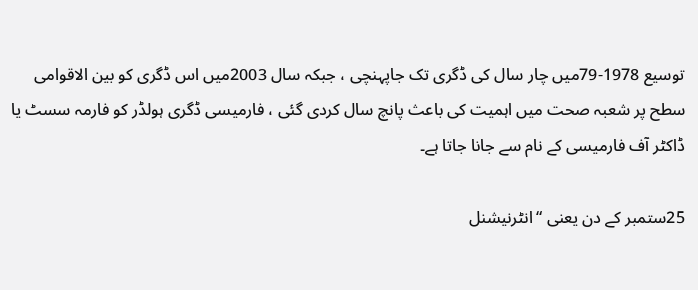توسیع 1978-79میں چار سال کی ڈگری تک جاپہنچی ، جبکہ سال 2003میں اس ڈگری کو بین الاقوامی سطح پر شعبہ صحت میں اہمیت کی باعث پانچ سال کردی گئی ، فارمیسی ڈگری ہولڈر کو فارمہ سسٹ یا ڈاکٹر آف فارمیسی کے نام سے جانا جاتا ہے۔

25ستمبر کے دن یعنی “انٹرنیشنل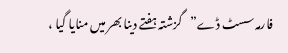فارمہ سسٹ ڈے”گزشتہ ہفتے دینا بھر میں منایا گیا ،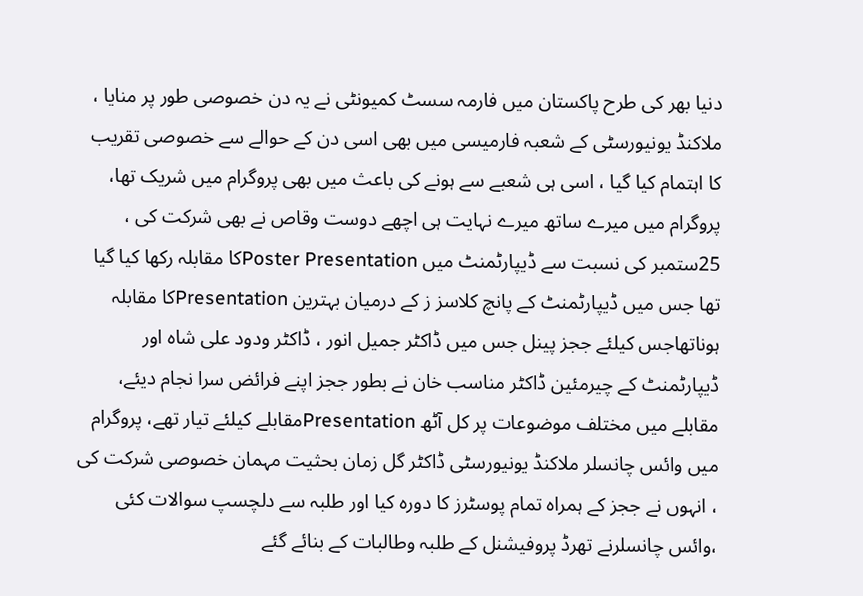دنیا بھر کی طرح پاکستان میں فارمہ سسٹ کمیونٹی نے یہ دن خصوصی طور پر منایا ، ملاکنڈ یونیورسٹی کے شعبہ فارمیسی میں بھی اسی دن کے حوالے سے خصوصی تقریب کا اہتمام کیا گیا ، اسی ہی شعبے سے ہونے کی باعث میں بھی پروگرام میں شریک تھا، پروگرام میں میرے ساتھ میرے نہایت ہی اچھے دوست وقاص نے بھی شرکت کی ، 25ستمبر کی نسبت سے ڈیپارٹمنٹ میں Poster Presentationکا مقابلہ رکھا کیا گیا تھا جس میں ڈیپارٹمنٹ کے پانچ کلاسز ز کے درمیان بہترین Presentationکا مقابلہ ہوناتھاجس کیلئے ججز پینل جس میں ڈاکٹر جمیل انور ، ڈاکٹر ودود علی شاہ اور ڈیپارٹمنٹ کے چیرمئین ڈاکٹر مناسب خان نے بطور ججز اپنے فرائض سرا نجام دیئے، مقابلے میں مختلف موضوعات پر کل آٹھ Presentationمقابلے کیلئے تیار تھے، پروگرام میں وائس چانسلر ملاکنڈ یونیورسٹی ڈاکٹر گل زمان بحثیت مہمان خصوصی شرکت کی ، انہوں نے ججز کے ہمراہ تمام پوسٹرز کا دورہ کیا اور طلبہ سے دلچسپ سوالات کئی ،وائس چانسلرنے تھرڈ پروفیشنل کے طلبہ وطالبات کے بنائے گئے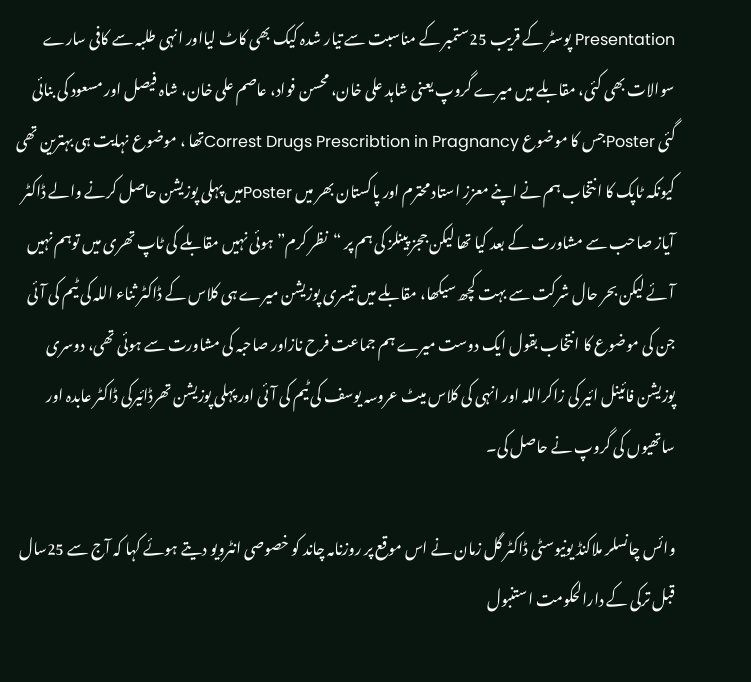Presentation پوسٹر کے قریب 25ستمبر کے مناسبت سے تیار شدہ کیک بھی کاٹ لیااور انہی طلبہ سے کافی سارے سوالات بھی کئی، مقابلے میں میرے گروپ یعنی شاہد علی خان، محسن فواد، عاصم علی خان، شاہ فیصل اور مسعود کی بنائی گئی Posterجس کا موضوع Correst Drugs Prescribtion in Pragnancyتھا ، موضوع نہایت ہی بہترین تھی کیونکہ ٹاپک کا انتخاب ہم نے اپنے معزز استاد محترم اور پاکستان بھر میں Posterمیں پہلی پوزیشن حاصل کرنے والے ڈاکٹر آیاز صاحب سے مشاورت کے بعد کیا تھا لیکن ججز پینلز کی ہم پر “نظر کرم”ہوئی نہیں مقابلے کی ٹاپ تھری میں توہم نہیں آئے لیکن بحر حال شرکت سے بہت کچھ سیکھا، مقابلے میں تیسری پوزیشن میرے ہی کلاس کے ڈاکٹر ثناء اللہ کی ٹیم کی آئی جن کی موضوع کا انتخاب بقول ایک دوست میرے ہم جماعت فرح نازاور صاحبہ کی مشاورت سے ہوئی تھی، دوسری پوزیشن فائینل ائیر کی زاکراللہ اور انہی کی کلاس میٹ عروسہ یوسف کی ٹیم کی آئی اور پہلی پوزیشن تھرڈائیرکی ڈاکٹر عابدہ اور ساتھیوں کی گروپ نے حاصل کی۔

وائس چانسلر ملاکنڈ یونیوسٹی ڈاکٹر گل زمان نے اس موقع پر روزنامہ چاند کو خصوصی انٹرویو دیتے ہوئے کہا کہ آج سے 25سال قبل ترکی کے دارالحکومت استنبول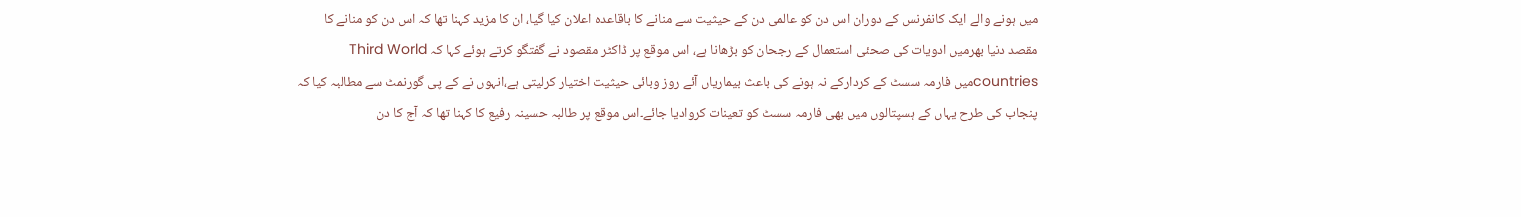میں ہونے والے ایک کانفرنس کے دوران اس دن کو عالمی دن کے حیثیت سے منانے کا باقاعدہ اعلان کیا گیا، ان کا مزید کہنا تھا کہ اس دن کو منانے کا مقصد دنیا بھرمیں ادویات کی صحئی استعمال کے رجحان کو بڑھانا ہے، اس موقع پر ڈاکٹر مقصود نے گفتگو کرتے ہوئے کہا کہ Third World countriesمیں فارمہ سسٹ کے کردارکے نہ ہونے کی باعث بیماریاں آئے روز وبائی حیثیت اختیار کرلیتی ہے،انہوں نے کے پی گورنمٹ سے مطالبہ کیا کہ پنجاب کی طرح یہاں کے ہسپتالوں میں بھی فارمہ سسٹ کو تعینات کروادیا جائے۔اس موقع پر طالبہ حسینہ رفیع کا کہنا تھا کہ آج کا دن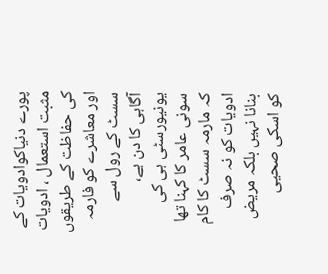پورے دنیاکوادویات کے مثبت استعمال ، ادویات کی حفاظت کے طریقوں اور معاشرے کو فارمہ سسٹ کے رول سے آگاہی کا دن ہے، یونیورسٹی ہی کی سونی عامر کا کہنا تھا کہ مارمہ سسٹ کا کام ادویات کو نہ صرف بنانا نہیں بلکہ مریض کو اسکی صحیی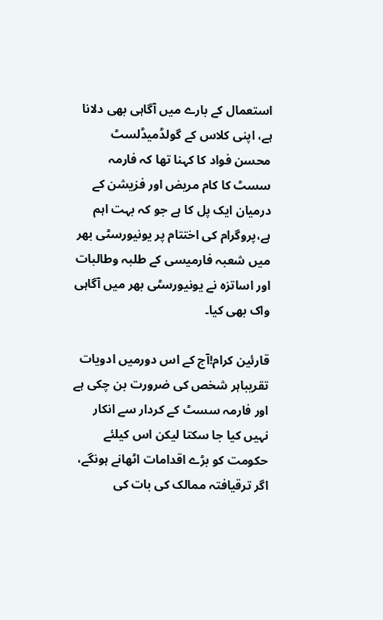استعمال کے بارے میں آگاہی بھی دلانا ہے، اپنی کلاس کے گولڈمیڈلسٹ محسن فواد کا کہنا تھا کہ فارمہ سسٹ کا کام مریض اور فزیشن کے درمیان ایک پل کا ہے جو کہ بہت اہم ہے،پروگرام کی اختتام پر یونیورسٹی بھر میں شعبہ فارمیسی کے طلبہ وطالبات اور اساتزہ نے یونیورسٹی بھر میں آگاہی واک بھی کیا۔

قارئین کرام!آج کے اس دورمیں ادویات تقریباہر شخص کی ضرورت بن چکی ہے اور فارمہ سسٹ کے کردار سے انکار نہیں کیا جا سکتا لیکن اس کیلئے حکومت کو بڑے اقدامات اٹھانے ہونگے، اگر ترقیافتہ ممالک کی بات کی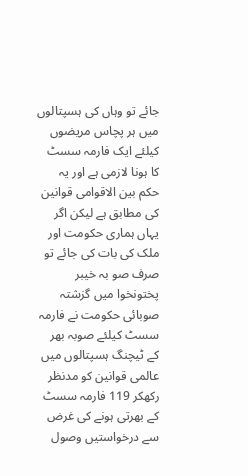جائے تو وہاں کی ہسپتالوں میں ہر پچاس مریضوں کیلئے ایک فارمہ سسٹ کا ہونا لازمی ہے اور یہ حکم بین الاقوامی قوانین کی مطابق ہے لیکن اگر یہاں ہماری حکومت اور ملک کی بات کی جائے تو صرف صو بہ خیبر پختونخوا میں گزشتہ صوبائی حکومت نے فارمہ سسٹ کیلئے صوبہ بھر کے ٹیچنگ ہسپتالوں میں عالمی قوانین کو مدنظر رکھکر 119 فارمہ سسٹ کے بھرتی ہونے کی غرض سے درخواستیں وصول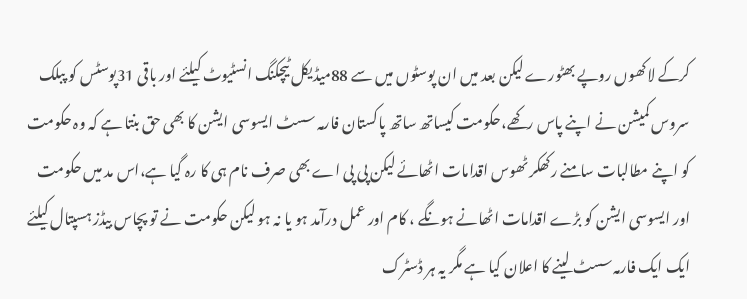کرکے لاکھوں روپے بھٹورے لیکن بعد میں ان پوسٹوں میں سے 88میڈیکل ٹیچکنگ انسٹیوٹ کیلئے اور باقی 31پوسٹس کو پبلک سروس کمیشن نے اپنے پاس رکھے،حکومت کیساتھ ساتھ پاکستان فارمہ سسٹ ایسوسی ایشن کا بھی حق بنتا ہے کہ وہ حکومت کو اپنے مطالبات سامنے رکھکر ٹھوس اقدامات اٹھائے لیکن پی پی اے بھی صرف نام ہی کا رہ گیا ہے،اس مد میں حکومت اور ایسوسی ایشن کو بڑے اقدامات اٹھانے ہونگے ، کام اور عمل درآمد ہو یا نہ ہو لیکن حکومت نے تو پچاس بیڈز ہسپتال کیلئے ایک ایک فارمہ سسٹ لینے کا اعلان کیا ہے مگر یہ ہر ڈسٹرک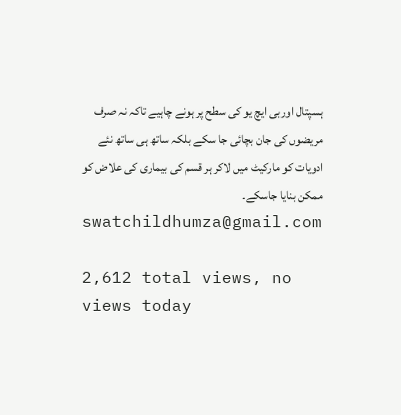ہسپتال اوربی ایچ یو کی سطح پر ہونے چاہیے تاکہ نہ صرف مریضوں کی جان بچائی جا سکے بلکہ ساتھ ہی ساتھ نئے ادویات کو مارکیٹ میں لاکر ہر قسم کی بیماری کی علاض کو ممکن بنایا جاسکے۔
swatchildhumza@gmail.com

2,612 total views, no views today